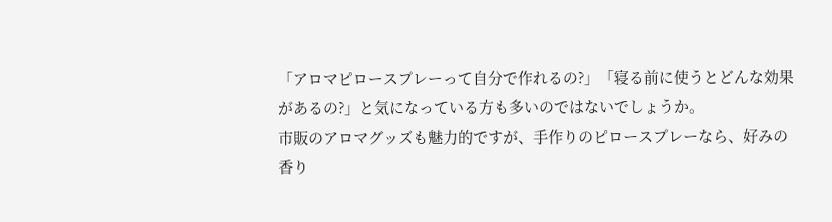「アロマピロースプレーって自分で作れるの?」「寝る前に使うとどんな効果があるの?」と気になっている方も多いのではないでしょうか。
市販のアロマグッズも魅力的ですが、手作りのピロースプレーなら、好みの香り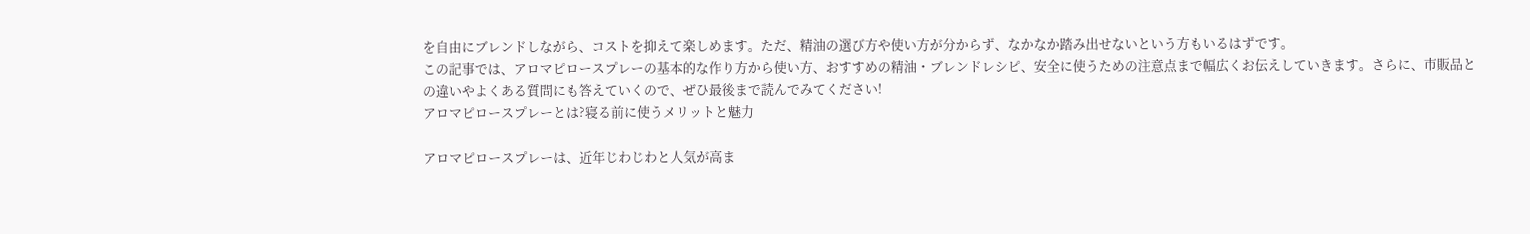を自由にブレンドしながら、コストを抑えて楽しめます。ただ、精油の選び方や使い方が分からず、なかなか踏み出せないという方もいるはずです。
この記事では、アロマピロースプレーの基本的な作り方から使い方、おすすめの精油・ブレンドレシピ、安全に使うための注意点まで幅広くお伝えしていきます。さらに、市販品との違いやよくある質問にも答えていくので、ぜひ最後まで読んでみてください!
アロマピロースプレーとは?寝る前に使うメリットと魅力

アロマピロースプレーは、近年じわじわと人気が高ま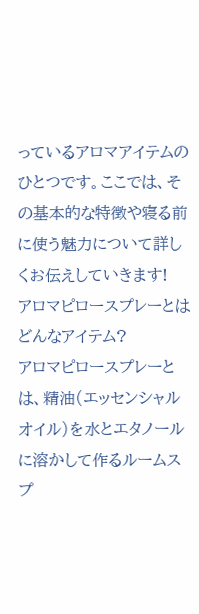っているアロマアイテムのひとつです。ここでは、その基本的な特徴や寝る前に使う魅力について詳しくお伝えしていきます!
アロマピロースプレーとはどんなアイテム?
アロマピロースプレーとは、精油(エッセンシャルオイル)を水とエタノールに溶かして作るルームスプ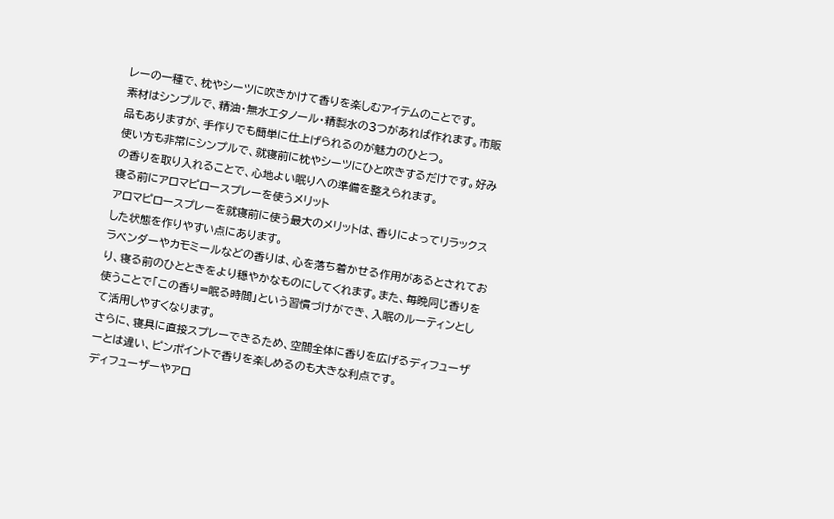レーの一種で、枕やシーツに吹きかけて香りを楽しむアイテムのことです。
素材はシンプルで、精油・無水エタノール・精製水の3つがあれば作れます。市販品もありますが、手作りでも簡単に仕上げられるのが魅力のひとつ。
使い方も非常にシンプルで、就寝前に枕やシーツにひと吹きするだけです。好みの香りを取り入れることで、心地よい眠りへの準備を整えられます。
寝る前にアロマピロースプレーを使うメリット
アロマピロースプレーを就寝前に使う最大のメリットは、香りによってリラックスした状態を作りやすい点にあります。
ラベンダーやカモミールなどの香りは、心を落ち着かせる作用があるとされており、寝る前のひとときをより穏やかなものにしてくれます。また、毎晩同じ香りを使うことで「この香り=眠る時間」という習慣づけができ、入眠のルーティンとして活用しやすくなります。
さらに、寝具に直接スプレーできるため、空間全体に香りを広げるディフューザーとは違い、ピンポイントで香りを楽しめるのも大きな利点です。
ディフューザーやアロ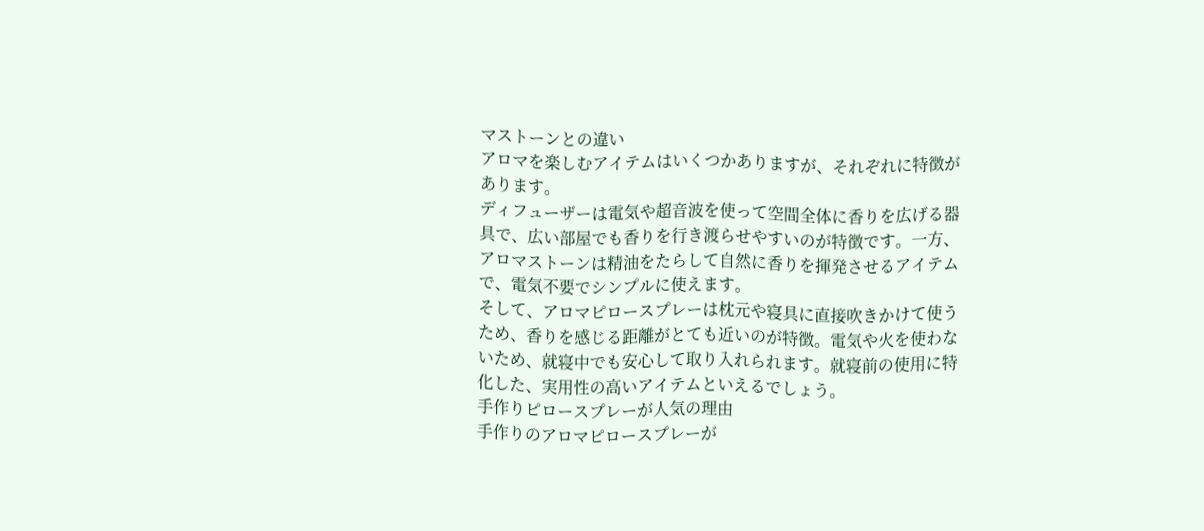マストーンとの違い
アロマを楽しむアイテムはいくつかありますが、それぞれに特徴があります。
ディフューザーは電気や超音波を使って空間全体に香りを広げる器具で、広い部屋でも香りを行き渡らせやすいのが特徴です。一方、アロマストーンは精油をたらして自然に香りを揮発させるアイテムで、電気不要でシンプルに使えます。
そして、アロマピロースプレーは枕元や寝具に直接吹きかけて使うため、香りを感じる距離がとても近いのが特徴。電気や火を使わないため、就寝中でも安心して取り入れられます。就寝前の使用に特化した、実用性の高いアイテムといえるでしょう。
手作りピロースプレーが人気の理由
手作りのアロマピロースプレーが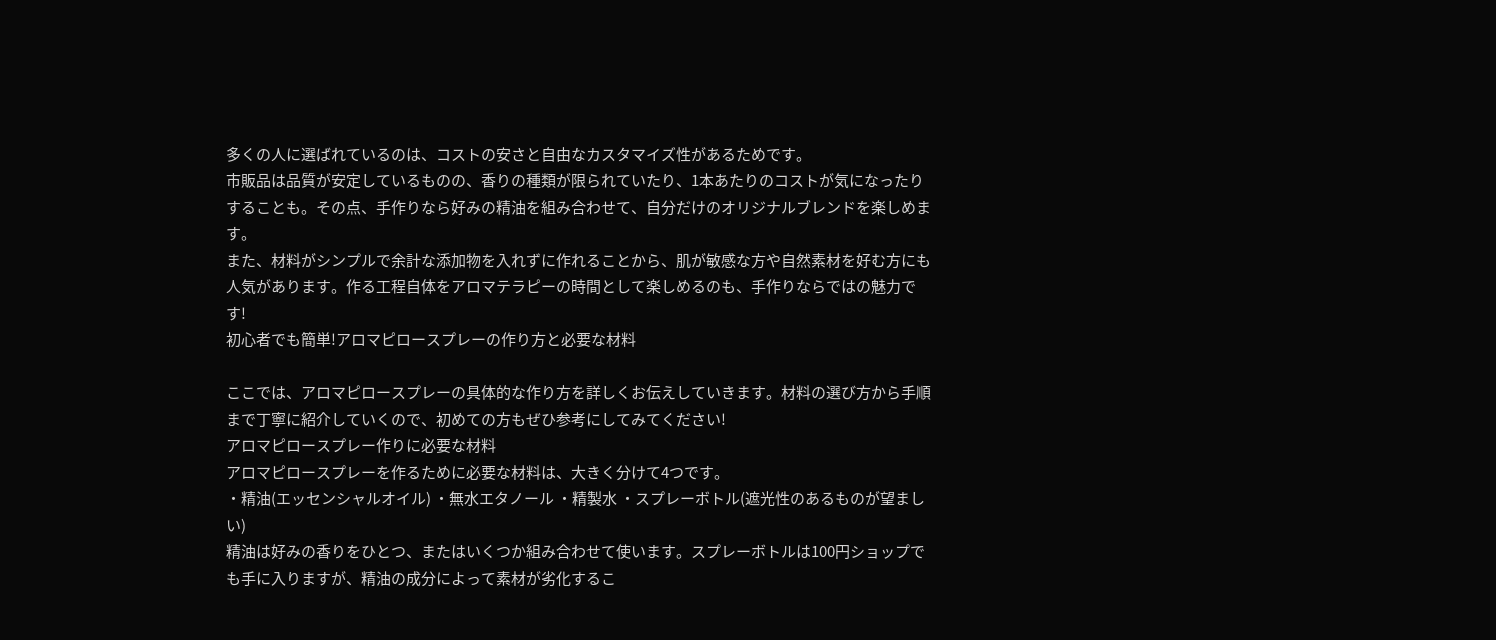多くの人に選ばれているのは、コストの安さと自由なカスタマイズ性があるためです。
市販品は品質が安定しているものの、香りの種類が限られていたり、1本あたりのコストが気になったりすることも。その点、手作りなら好みの精油を組み合わせて、自分だけのオリジナルブレンドを楽しめます。
また、材料がシンプルで余計な添加物を入れずに作れることから、肌が敏感な方や自然素材を好む方にも人気があります。作る工程自体をアロマテラピーの時間として楽しめるのも、手作りならではの魅力です!
初心者でも簡単!アロマピロースプレーの作り方と必要な材料

ここでは、アロマピロースプレーの具体的な作り方を詳しくお伝えしていきます。材料の選び方から手順まで丁寧に紹介していくので、初めての方もぜひ参考にしてみてください!
アロマピロースプレー作りに必要な材料
アロマピロースプレーを作るために必要な材料は、大きく分けて4つです。
・精油(エッセンシャルオイル) ・無水エタノール ・精製水 ・スプレーボトル(遮光性のあるものが望ましい)
精油は好みの香りをひとつ、またはいくつか組み合わせて使います。スプレーボトルは100円ショップでも手に入りますが、精油の成分によって素材が劣化するこ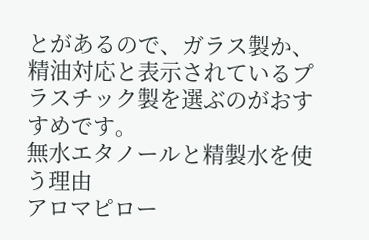とがあるので、ガラス製か、精油対応と表示されているプラスチック製を選ぶのがおすすめです。
無水エタノールと精製水を使う理由
アロマピロー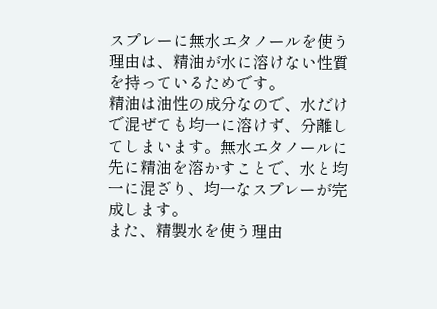スプレーに無水エタノールを使う理由は、精油が水に溶けない性質を持っているためです。
精油は油性の成分なので、水だけで混ぜても均一に溶けず、分離してしまいます。無水エタノールに先に精油を溶かすことで、水と均一に混ざり、均一なスプレーが完成します。
また、精製水を使う理由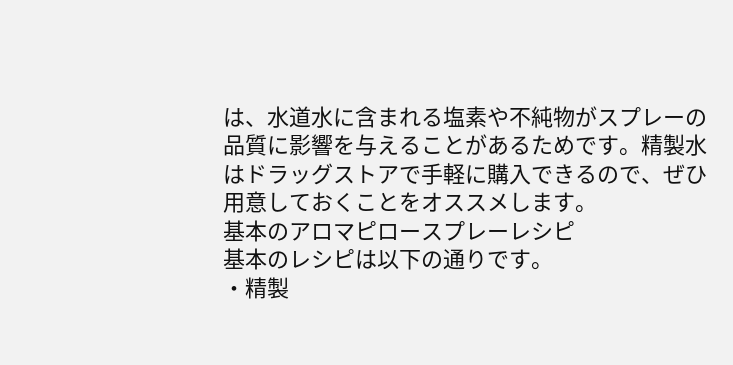は、水道水に含まれる塩素や不純物がスプレーの品質に影響を与えることがあるためです。精製水はドラッグストアで手軽に購入できるので、ぜひ用意しておくことをオススメします。
基本のアロマピロースプレーレシピ
基本のレシピは以下の通りです。
・精製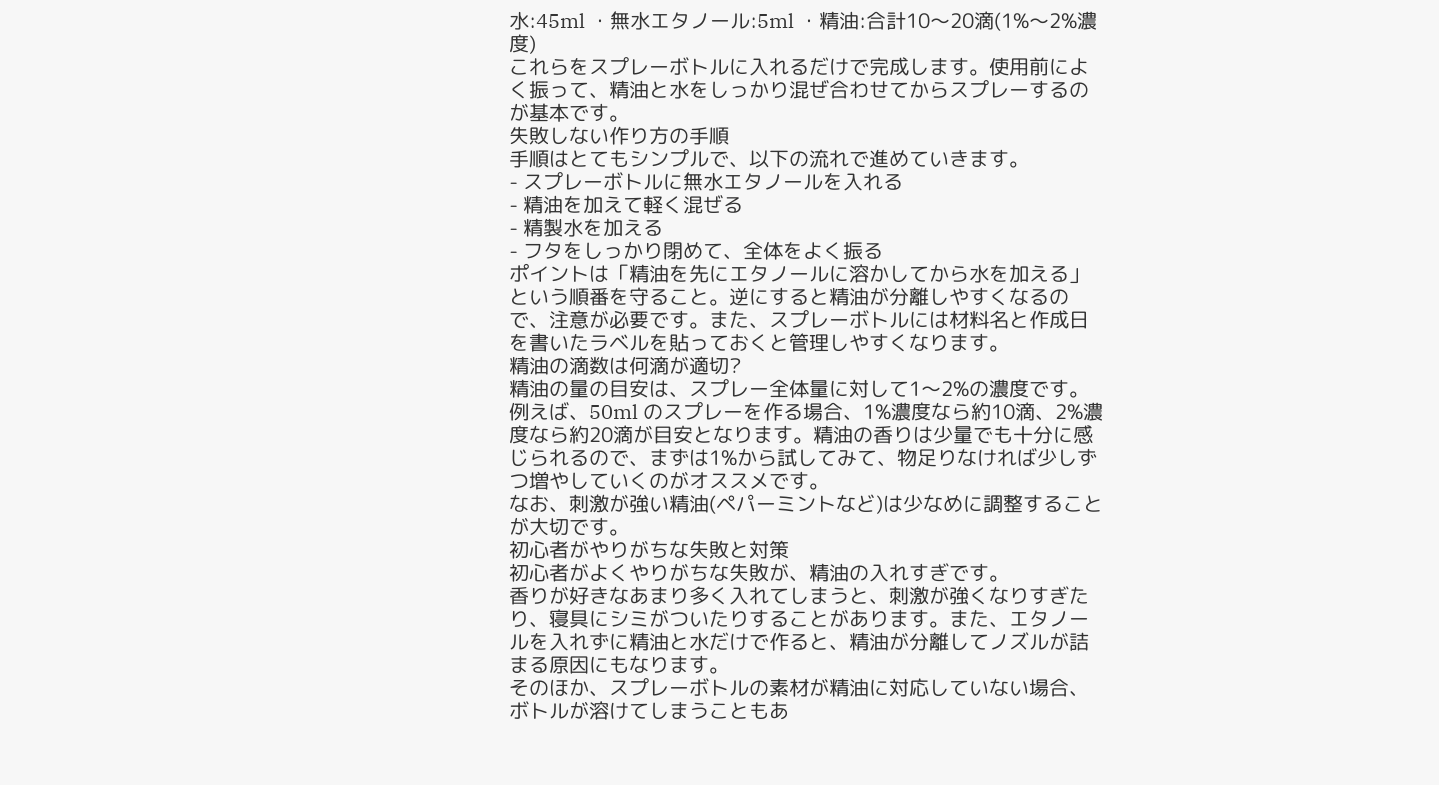水:45ml ・無水エタノール:5ml ・精油:合計10〜20滴(1%〜2%濃度)
これらをスプレーボトルに入れるだけで完成します。使用前によく振って、精油と水をしっかり混ぜ合わせてからスプレーするのが基本です。
失敗しない作り方の手順
手順はとてもシンプルで、以下の流れで進めていきます。
- スプレーボトルに無水エタノールを入れる
- 精油を加えて軽く混ぜる
- 精製水を加える
- フタをしっかり閉めて、全体をよく振る
ポイントは「精油を先にエタノールに溶かしてから水を加える」という順番を守ること。逆にすると精油が分離しやすくなるので、注意が必要です。また、スプレーボトルには材料名と作成日を書いたラベルを貼っておくと管理しやすくなります。
精油の滴数は何滴が適切?
精油の量の目安は、スプレー全体量に対して1〜2%の濃度です。
例えば、50ml のスプレーを作る場合、1%濃度なら約10滴、2%濃度なら約20滴が目安となります。精油の香りは少量でも十分に感じられるので、まずは1%から試してみて、物足りなければ少しずつ増やしていくのがオススメです。
なお、刺激が強い精油(ペパーミントなど)は少なめに調整することが大切です。
初心者がやりがちな失敗と対策
初心者がよくやりがちな失敗が、精油の入れすぎです。
香りが好きなあまり多く入れてしまうと、刺激が強くなりすぎたり、寝具にシミがついたりすることがあります。また、エタノールを入れずに精油と水だけで作ると、精油が分離してノズルが詰まる原因にもなります。
そのほか、スプレーボトルの素材が精油に対応していない場合、ボトルが溶けてしまうこともあ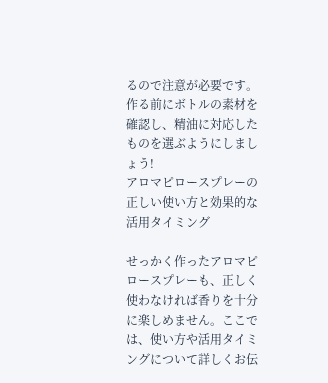るので注意が必要です。作る前にボトルの素材を確認し、精油に対応したものを選ぶようにしましょう!
アロマピロースプレーの正しい使い方と効果的な活用タイミング

せっかく作ったアロマピロースプレーも、正しく使わなければ香りを十分に楽しめません。ここでは、使い方や活用タイミングについて詳しくお伝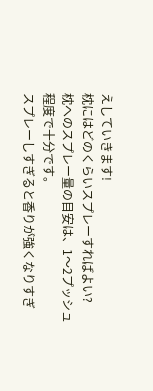えしていきます!
枕にはどのくらいスプレーすればよい?
枕へのスプレー量の目安は、1〜2プッシュ程度で十分です。
スプレーしすぎると香りが強くなりすぎ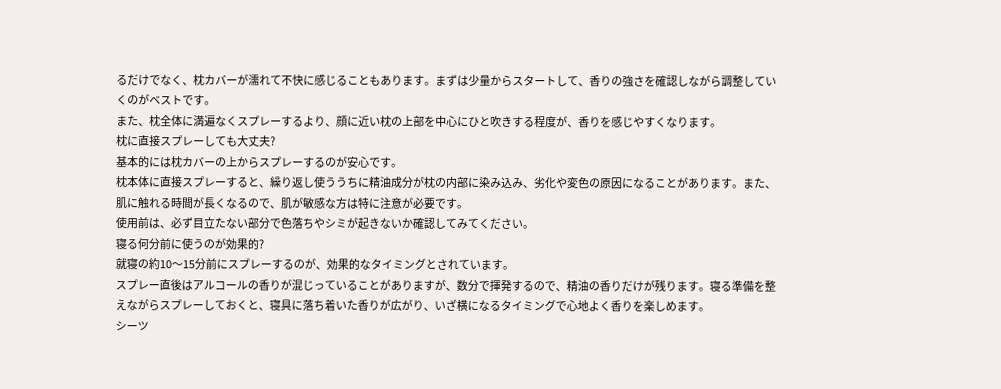るだけでなく、枕カバーが濡れて不快に感じることもあります。まずは少量からスタートして、香りの強さを確認しながら調整していくのがベストです。
また、枕全体に満遍なくスプレーするより、顔に近い枕の上部を中心にひと吹きする程度が、香りを感じやすくなります。
枕に直接スプレーしても大丈夫?
基本的には枕カバーの上からスプレーするのが安心です。
枕本体に直接スプレーすると、繰り返し使ううちに精油成分が枕の内部に染み込み、劣化や変色の原因になることがあります。また、肌に触れる時間が長くなるので、肌が敏感な方は特に注意が必要です。
使用前は、必ず目立たない部分で色落ちやシミが起きないか確認してみてください。
寝る何分前に使うのが効果的?
就寝の約10〜15分前にスプレーするのが、効果的なタイミングとされています。
スプレー直後はアルコールの香りが混じっていることがありますが、数分で揮発するので、精油の香りだけが残ります。寝る準備を整えながらスプレーしておくと、寝具に落ち着いた香りが広がり、いざ横になるタイミングで心地よく香りを楽しめます。
シーツ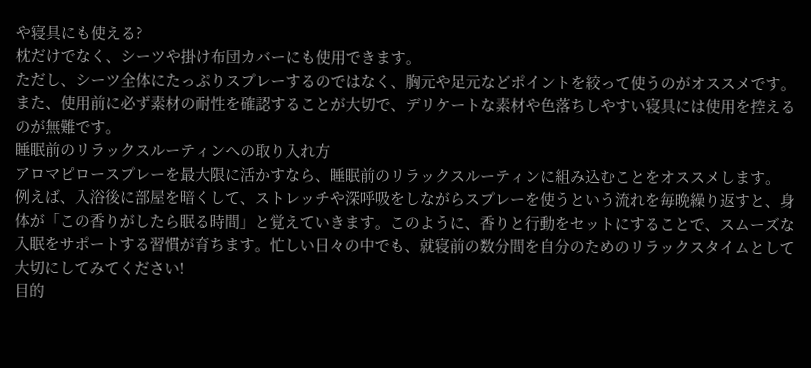や寝具にも使える?
枕だけでなく、シーツや掛け布団カバーにも使用できます。
ただし、シーツ全体にたっぷりスプレーするのではなく、胸元や足元などポイントを絞って使うのがオススメです。また、使用前に必ず素材の耐性を確認することが大切で、デリケートな素材や色落ちしやすい寝具には使用を控えるのが無難です。
睡眠前のリラックスルーティンへの取り入れ方
アロマピロースプレーを最大限に活かすなら、睡眠前のリラックスルーティンに組み込むことをオススメします。
例えば、入浴後に部屋を暗くして、ストレッチや深呼吸をしながらスプレーを使うという流れを毎晩繰り返すと、身体が「この香りがしたら眠る時間」と覚えていきます。このように、香りと行動をセットにすることで、スムーズな入眠をサポートする習慣が育ちます。忙しい日々の中でも、就寝前の数分間を自分のためのリラックスタイムとして大切にしてみてください!
目的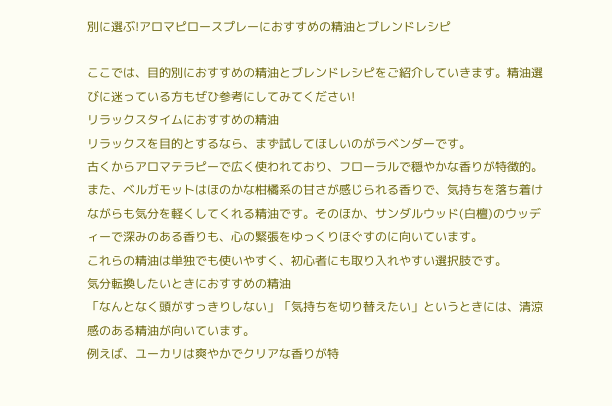別に選ぶ!アロマピロースプレーにおすすめの精油とブレンドレシピ

ここでは、目的別におすすめの精油とブレンドレシピをご紹介していきます。精油選びに迷っている方もぜひ参考にしてみてください!
リラックスタイムにおすすめの精油
リラックスを目的とするなら、まず試してほしいのがラベンダーです。
古くからアロマテラピーで広く使われており、フローラルで穏やかな香りが特徴的。また、ベルガモットはほのかな柑橘系の甘さが感じられる香りで、気持ちを落ち着けながらも気分を軽くしてくれる精油です。そのほか、サンダルウッド(白檀)のウッディーで深みのある香りも、心の緊張をゆっくりほぐすのに向いています。
これらの精油は単独でも使いやすく、初心者にも取り入れやすい選択肢です。
気分転換したいときにおすすめの精油
「なんとなく頭がすっきりしない」「気持ちを切り替えたい」というときには、清涼感のある精油が向いています。
例えば、ユーカリは爽やかでクリアな香りが特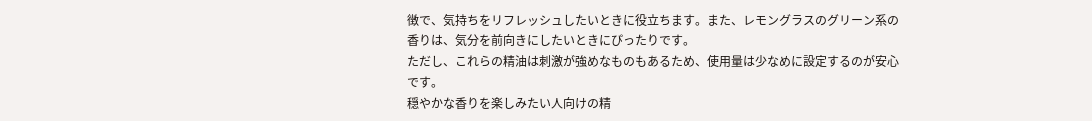徴で、気持ちをリフレッシュしたいときに役立ちます。また、レモングラスのグリーン系の香りは、気分を前向きにしたいときにぴったりです。
ただし、これらの精油は刺激が強めなものもあるため、使用量は少なめに設定するのが安心です。
穏やかな香りを楽しみたい人向けの精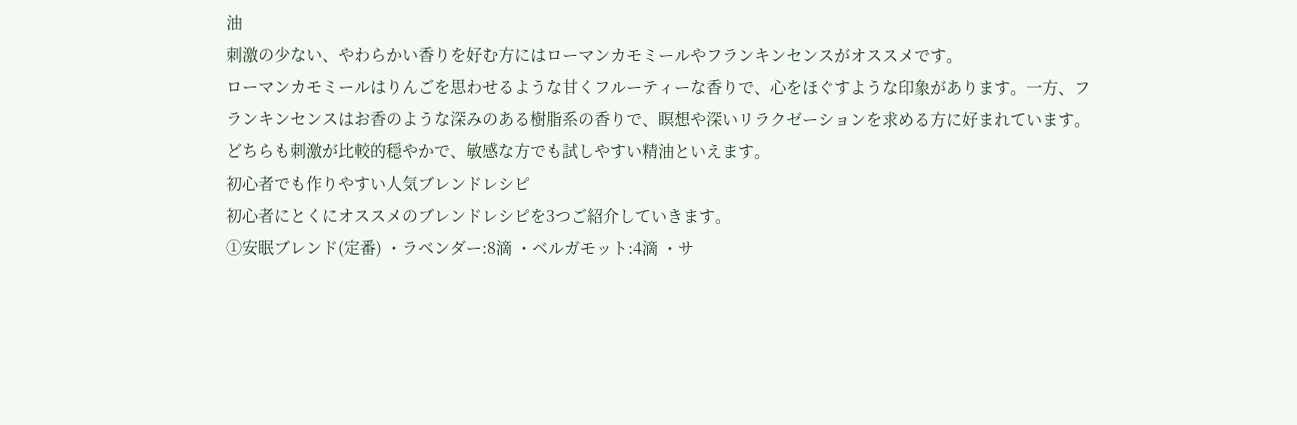油
刺激の少ない、やわらかい香りを好む方にはローマンカモミールやフランキンセンスがオススメです。
ローマンカモミールはりんごを思わせるような甘くフルーティーな香りで、心をほぐすような印象があります。一方、フランキンセンスはお香のような深みのある樹脂系の香りで、瞑想や深いリラクゼーションを求める方に好まれています。どちらも刺激が比較的穏やかで、敏感な方でも試しやすい精油といえます。
初心者でも作りやすい人気ブレンドレシピ
初心者にとくにオススメのブレンドレシピを3つご紹介していきます。
①安眠ブレンド(定番) ・ラベンダー:8滴 ・ベルガモット:4滴 ・サ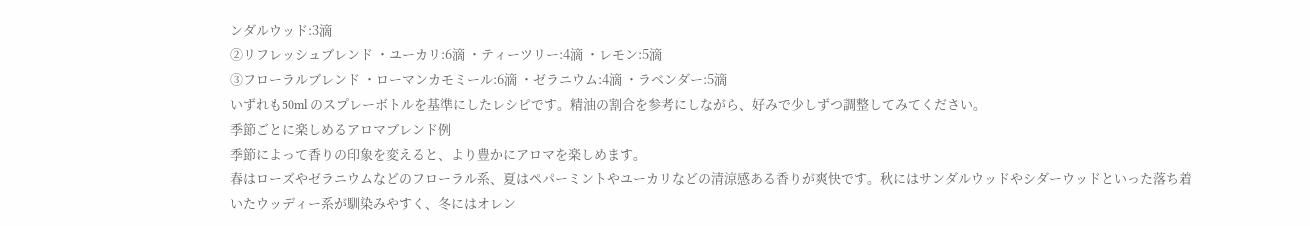ンダルウッド:3滴
②リフレッシュブレンド ・ユーカリ:6滴 ・ティーツリー:4滴 ・レモン:5滴
③フローラルブレンド ・ローマンカモミール:6滴 ・ゼラニウム:4滴 ・ラベンダー:5滴
いずれも50ml のスプレーボトルを基準にしたレシピです。精油の割合を参考にしながら、好みで少しずつ調整してみてください。
季節ごとに楽しめるアロマブレンド例
季節によって香りの印象を変えると、より豊かにアロマを楽しめます。
春はローズやゼラニウムなどのフローラル系、夏はペパーミントやユーカリなどの清涼感ある香りが爽快です。秋にはサンダルウッドやシダーウッドといった落ち着いたウッディー系が馴染みやすく、冬にはオレン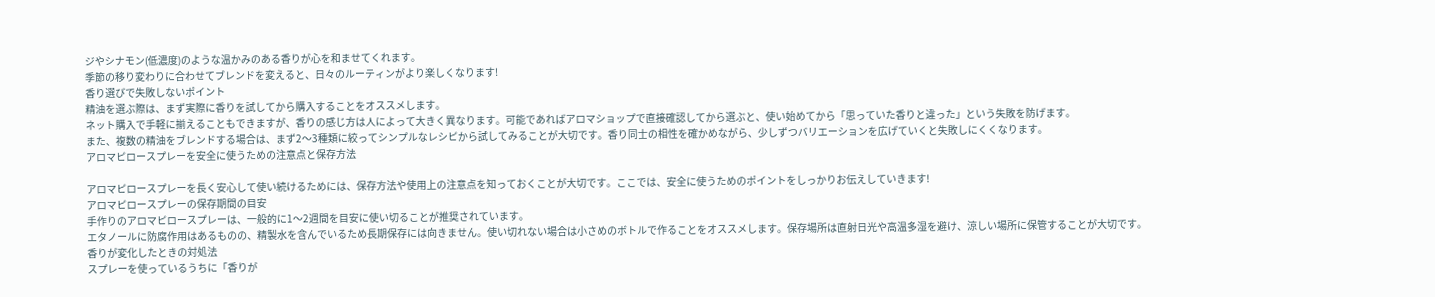ジやシナモン(低濃度)のような温かみのある香りが心を和ませてくれます。
季節の移り変わりに合わせてブレンドを変えると、日々のルーティンがより楽しくなります!
香り選びで失敗しないポイント
精油を選ぶ際は、まず実際に香りを試してから購入することをオススメします。
ネット購入で手軽に揃えることもできますが、香りの感じ方は人によって大きく異なります。可能であればアロマショップで直接確認してから選ぶと、使い始めてから「思っていた香りと違った」という失敗を防げます。
また、複数の精油をブレンドする場合は、まず2〜3種類に絞ってシンプルなレシピから試してみることが大切です。香り同士の相性を確かめながら、少しずつバリエーションを広げていくと失敗しにくくなります。
アロマピロースプレーを安全に使うための注意点と保存方法

アロマピロースプレーを長く安心して使い続けるためには、保存方法や使用上の注意点を知っておくことが大切です。ここでは、安全に使うためのポイントをしっかりお伝えしていきます!
アロマピロースプレーの保存期間の目安
手作りのアロマピロースプレーは、一般的に1〜2週間を目安に使い切ることが推奨されています。
エタノールに防腐作用はあるものの、精製水を含んでいるため長期保存には向きません。使い切れない場合は小さめのボトルで作ることをオススメします。保存場所は直射日光や高温多湿を避け、涼しい場所に保管することが大切です。
香りが変化したときの対処法
スプレーを使っているうちに「香りが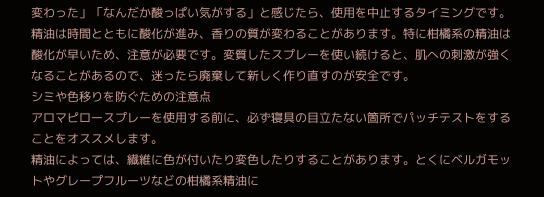変わった」「なんだか酸っぱい気がする」と感じたら、使用を中止するタイミングです。
精油は時間とともに酸化が進み、香りの質が変わることがあります。特に柑橘系の精油は酸化が早いため、注意が必要です。変質したスプレーを使い続けると、肌への刺激が強くなることがあるので、迷ったら廃棄して新しく作り直すのが安全です。
シミや色移りを防ぐための注意点
アロマピロースプレーを使用する前に、必ず寝具の目立たない箇所でパッチテストをすることをオススメします。
精油によっては、繊維に色が付いたり変色したりすることがあります。とくにベルガモットやグレープフルーツなどの柑橘系精油に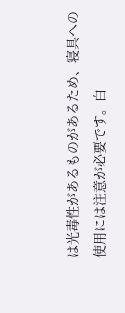は光毒性があるものがあるため、寝具への使用には注意が必要です。白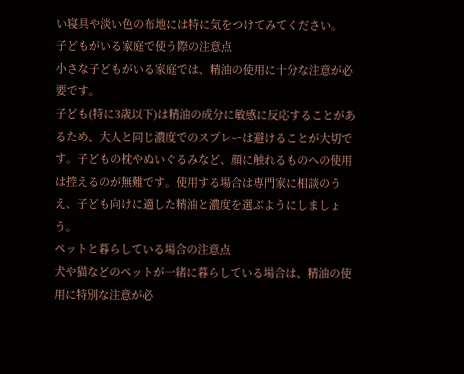い寝具や淡い色の布地には特に気をつけてみてください。
子どもがいる家庭で使う際の注意点
小さな子どもがいる家庭では、精油の使用に十分な注意が必要です。
子ども(特に3歳以下)は精油の成分に敏感に反応することがあるため、大人と同じ濃度でのスプレーは避けることが大切です。子どもの枕やぬいぐるみなど、顔に触れるものへの使用は控えるのが無難です。使用する場合は専門家に相談のうえ、子ども向けに適した精油と濃度を選ぶようにしましょう。
ペットと暮らしている場合の注意点
犬や猫などのペットが一緒に暮らしている場合は、精油の使用に特別な注意が必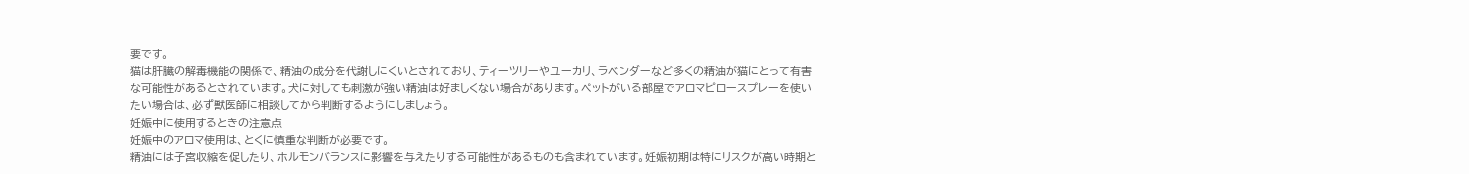要です。
猫は肝臓の解毒機能の関係で、精油の成分を代謝しにくいとされており、ティーツリーやユーカリ、ラベンダーなど多くの精油が猫にとって有害な可能性があるとされています。犬に対しても刺激が強い精油は好ましくない場合があります。ペットがいる部屋でアロマピロースプレーを使いたい場合は、必ず獣医師に相談してから判断するようにしましょう。
妊娠中に使用するときの注意点
妊娠中のアロマ使用は、とくに慎重な判断が必要です。
精油には子宮収縮を促したり、ホルモンバランスに影響を与えたりする可能性があるものも含まれています。妊娠初期は特にリスクが高い時期と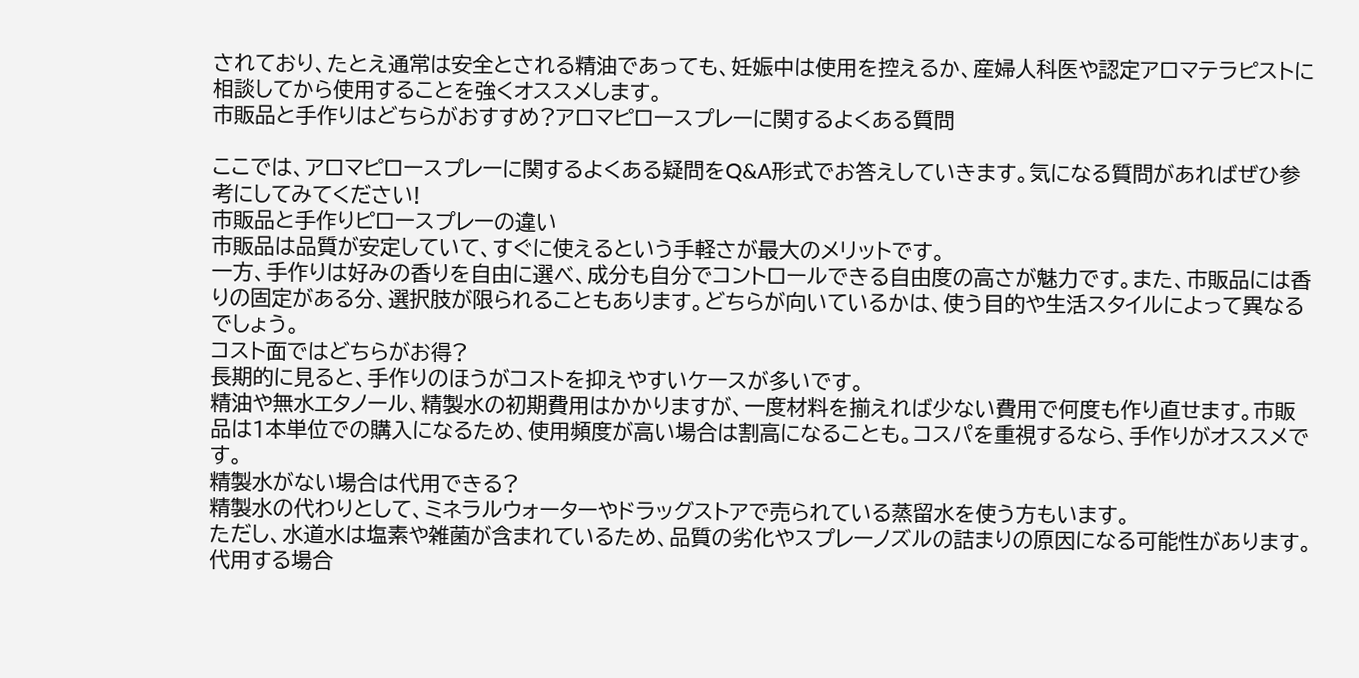されており、たとえ通常は安全とされる精油であっても、妊娠中は使用を控えるか、産婦人科医や認定アロマテラピストに相談してから使用することを強くオススメします。
市販品と手作りはどちらがおすすめ?アロマピロースプレーに関するよくある質問

ここでは、アロマピロースプレーに関するよくある疑問をQ&A形式でお答えしていきます。気になる質問があればぜひ参考にしてみてください!
市販品と手作りピロースプレーの違い
市販品は品質が安定していて、すぐに使えるという手軽さが最大のメリットです。
一方、手作りは好みの香りを自由に選べ、成分も自分でコントロールできる自由度の高さが魅力です。また、市販品には香りの固定がある分、選択肢が限られることもあります。どちらが向いているかは、使う目的や生活スタイルによって異なるでしょう。
コスト面ではどちらがお得?
長期的に見ると、手作りのほうがコストを抑えやすいケースが多いです。
精油や無水エタノール、精製水の初期費用はかかりますが、一度材料を揃えれば少ない費用で何度も作り直せます。市販品は1本単位での購入になるため、使用頻度が高い場合は割高になることも。コスパを重視するなら、手作りがオススメです。
精製水がない場合は代用できる?
精製水の代わりとして、ミネラルウォーターやドラッグストアで売られている蒸留水を使う方もいます。
ただし、水道水は塩素や雑菌が含まれているため、品質の劣化やスプレーノズルの詰まりの原因になる可能性があります。代用する場合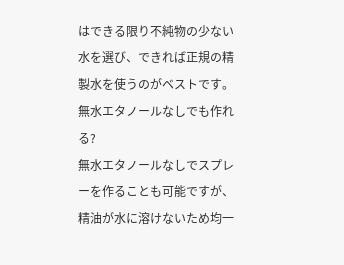はできる限り不純物の少ない水を選び、できれば正規の精製水を使うのがベストです。
無水エタノールなしでも作れる?
無水エタノールなしでスプレーを作ることも可能ですが、精油が水に溶けないため均一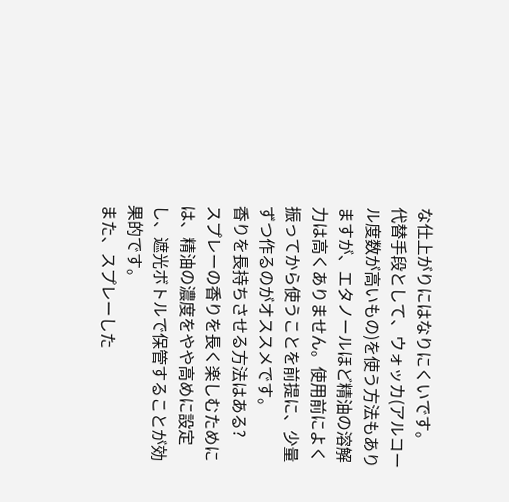な仕上がりにはなりにくいです。
代替手段として、ウォッカ(アルコール度数が高いもの)を使う方法もありますが、エタノールほど精油の溶解力は高くありません。使用前によく振ってから使うことを前提に、少量ずつ作るのがオススメです。
香りを長持ちさせる方法はある?
スプレーの香りを長く楽しむためには、精油の濃度をやや高めに設定し、遮光ボトルで保管することが効果的です。
また、スプレーした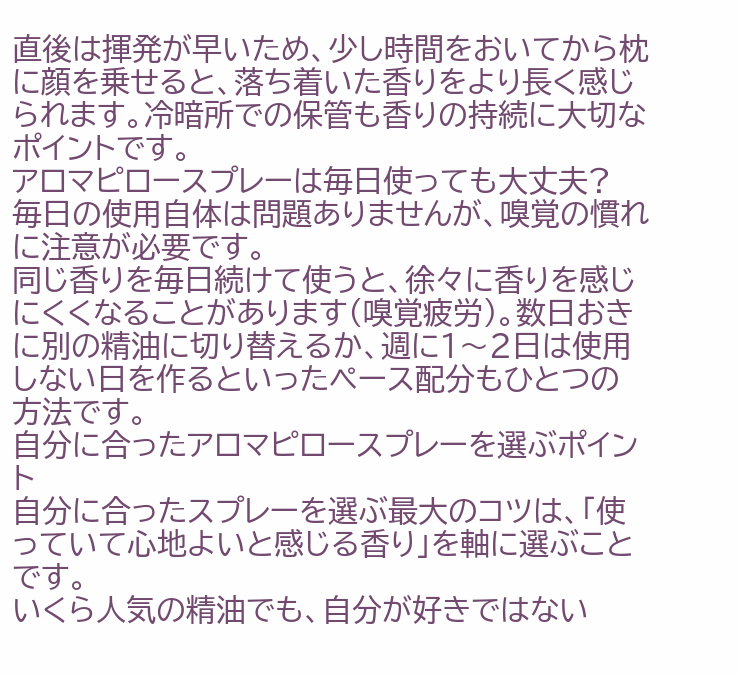直後は揮発が早いため、少し時間をおいてから枕に顔を乗せると、落ち着いた香りをより長く感じられます。冷暗所での保管も香りの持続に大切なポイントです。
アロマピロースプレーは毎日使っても大丈夫?
毎日の使用自体は問題ありませんが、嗅覚の慣れに注意が必要です。
同じ香りを毎日続けて使うと、徐々に香りを感じにくくなることがあります(嗅覚疲労)。数日おきに別の精油に切り替えるか、週に1〜2日は使用しない日を作るといったペース配分もひとつの方法です。
自分に合ったアロマピロースプレーを選ぶポイント
自分に合ったスプレーを選ぶ最大のコツは、「使っていて心地よいと感じる香り」を軸に選ぶことです。
いくら人気の精油でも、自分が好きではない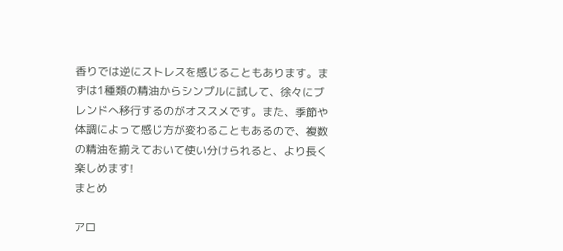香りでは逆にストレスを感じることもあります。まずは1種類の精油からシンプルに試して、徐々にブレンドへ移行するのがオススメです。また、季節や体調によって感じ方が変わることもあるので、複数の精油を揃えておいて使い分けられると、より長く楽しめます!
まとめ

アロ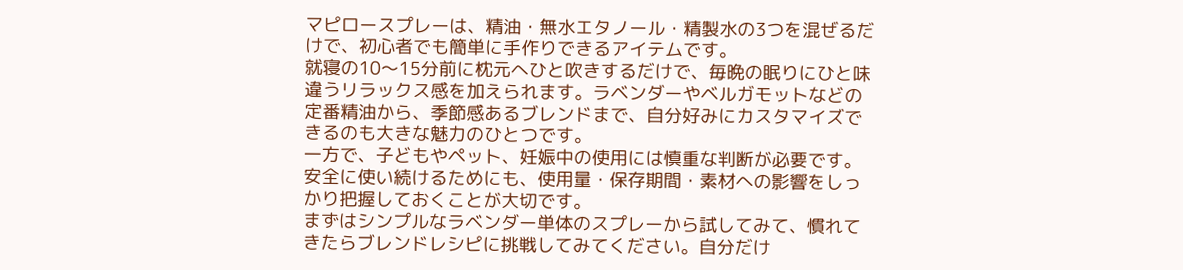マピロースプレーは、精油・無水エタノール・精製水の3つを混ぜるだけで、初心者でも簡単に手作りできるアイテムです。
就寝の10〜15分前に枕元へひと吹きするだけで、毎晩の眠りにひと味違うリラックス感を加えられます。ラベンダーやベルガモットなどの定番精油から、季節感あるブレンドまで、自分好みにカスタマイズできるのも大きな魅力のひとつです。
一方で、子どもやペット、妊娠中の使用には慎重な判断が必要です。安全に使い続けるためにも、使用量・保存期間・素材への影響をしっかり把握しておくことが大切です。
まずはシンプルなラベンダー単体のスプレーから試してみて、慣れてきたらブレンドレシピに挑戦してみてください。自分だけ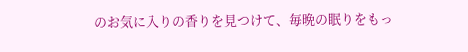のお気に入りの香りを見つけて、毎晩の眠りをもっ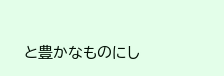と豊かなものにし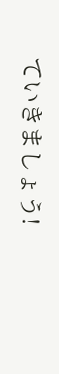ていきましょう!